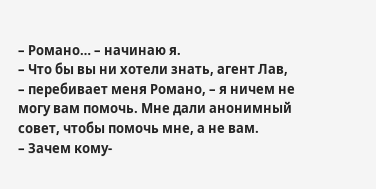– Романо… – начинаю я.
– Что бы вы ни хотели знать, агент Лав, – перебивает меня Романо, – я ничем не могу вам помочь. Мне дали анонимный совет, чтобы помочь мне, а не вам.
– Зачем кому-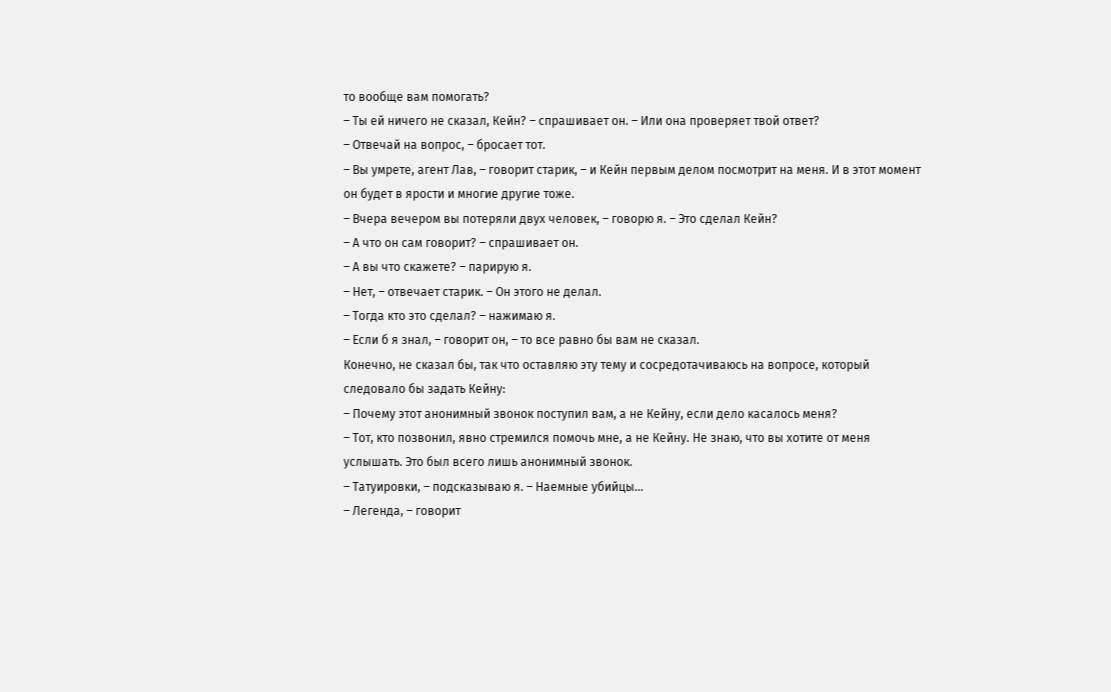то вообще вам помогать?
– Ты ей ничего не сказал, Кейн? – спрашивает он. – Или она проверяет твой ответ?
– Отвечай на вопрос, – бросает тот.
– Вы умрете, агент Лав, – говорит старик, – и Кейн первым делом посмотрит на меня. И в этот момент он будет в ярости и многие другие тоже.
– Вчера вечером вы потеряли двух человек, – говорю я. – Это сделал Кейн?
– А что он сам говорит? – спрашивает он.
– А вы что скажете? – парирую я.
– Нет, – отвечает старик. – Он этого не делал.
– Тогда кто это сделал? – нажимаю я.
– Если б я знал, – говорит он, – то все равно бы вам не сказал.
Конечно, не сказал бы, так что оставляю эту тему и сосредотачиваюсь на вопросе, который следовало бы задать Кейну:
– Почему этот анонимный звонок поступил вам, а не Кейну, если дело касалось меня?
– Тот, кто позвонил, явно стремился помочь мне, а не Кейну. Не знаю, что вы хотите от меня услышать. Это был всего лишь анонимный звонок.
– Татуировки, – подсказываю я. – Наемные убийцы…
– Легенда, – говорит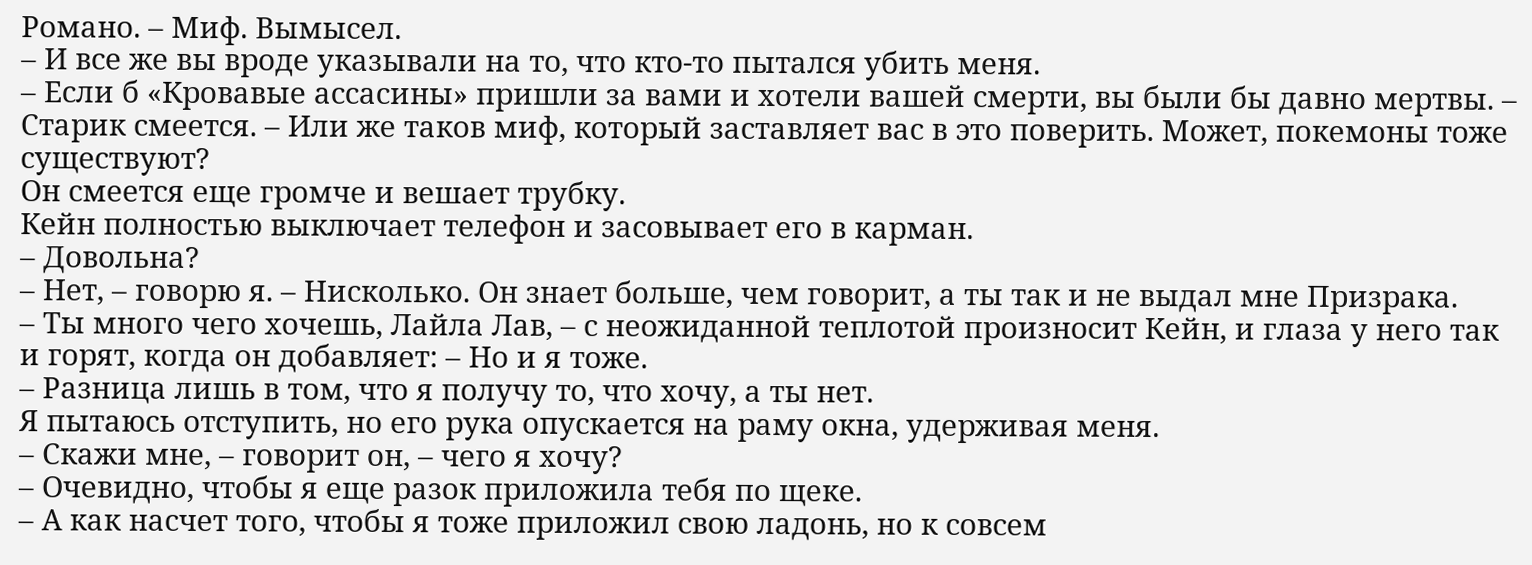Романо. – Миф. Вымысел.
– И все же вы вроде указывали на то, что кто-то пытался убить меня.
– Если б «Кровавые ассасины» пришли за вами и хотели вашей смерти, вы были бы давно мертвы. – Старик смеется. – Или же таков миф, который заставляет вас в это поверить. Может, покемоны тоже существуют?
Он смеется еще громче и вешает трубку.
Кейн полностью выключает телефон и засовывает его в карман.
– Довольна?
– Нет, – говорю я. – Нисколько. Он знает больше, чем говорит, а ты так и не выдал мне Призрака.
– Ты много чего хочешь, Лайла Лав, – с неожиданной теплотой произносит Кейн, и глаза у него так и горят, когда он добавляет: – Но и я тоже.
– Разница лишь в том, что я получу то, что хочу, а ты нет.
Я пытаюсь отступить, но его рука опускается на раму окна, удерживая меня.
– Скажи мне, – говорит он, – чего я хочу?
– Очевидно, чтобы я еще разок приложила тебя по щеке.
– А как насчет того, чтобы я тоже приложил свою ладонь, но к совсем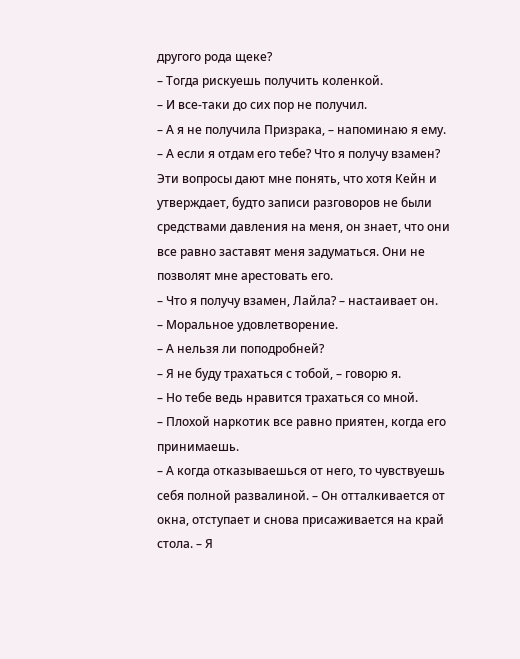другого рода щеке?
– Тогда рискуешь получить коленкой.
– И все-таки до сих пор не получил.
– А я не получила Призрака, – напоминаю я ему.
– А если я отдам его тебе? Что я получу взамен?
Эти вопросы дают мне понять, что хотя Кейн и утверждает, будто записи разговоров не были средствами давления на меня, он знает, что они все равно заставят меня задуматься. Они не позволят мне арестовать его.
– Что я получу взамен, Лайла? – настаивает он.
– Моральное удовлетворение.
– А нельзя ли поподробней?
– Я не буду трахаться с тобой, – говорю я.
– Но тебе ведь нравится трахаться со мной.
– Плохой наркотик все равно приятен, когда его принимаешь.
– А когда отказываешься от него, то чувствуешь себя полной развалиной. – Он отталкивается от окна, отступает и снова присаживается на край стола. – Я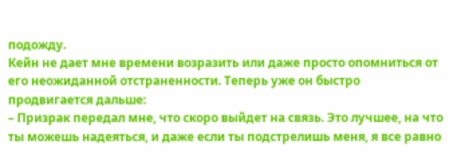подожду.
Кейн не дает мне времени возразить или даже просто опомниться от его неожиданной отстраненности. Теперь уже он быстро продвигается дальше:
– Призрак передал мне, что скоро выйдет на связь. Это лучшее, на что ты можешь надеяться, и даже если ты подстрелишь меня, я все равно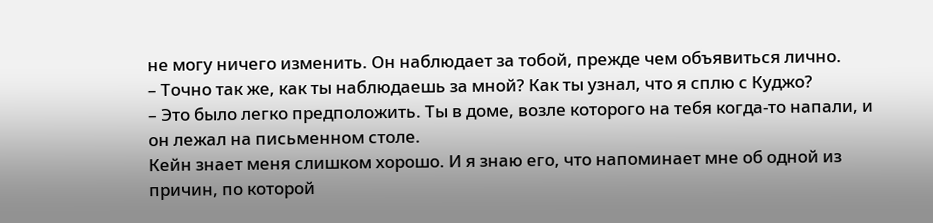не могу ничего изменить. Он наблюдает за тобой, прежде чем объявиться лично.
– Точно так же, как ты наблюдаешь за мной? Как ты узнал, что я сплю с Куджо?
– Это было легко предположить. Ты в доме, возле которого на тебя когда-то напали, и он лежал на письменном столе.
Кейн знает меня слишком хорошо. И я знаю его, что напоминает мне об одной из причин, по которой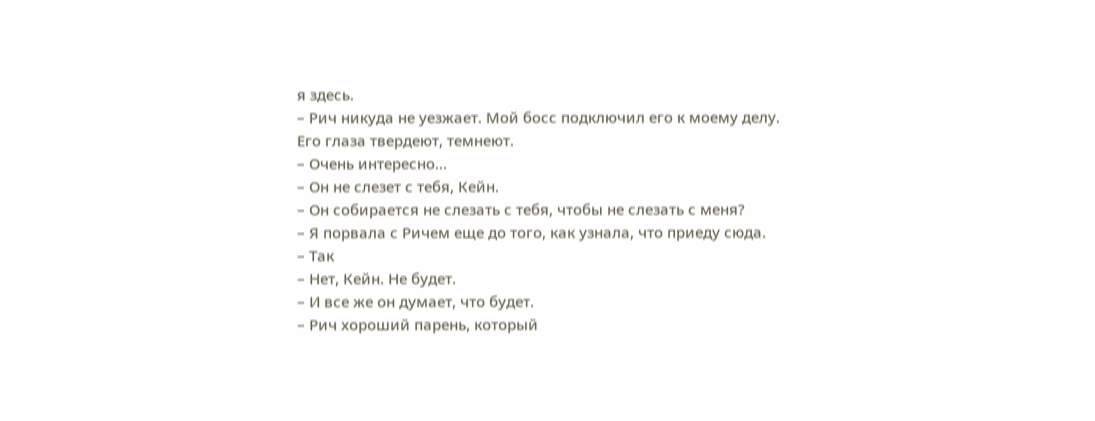я здесь.
– Рич никуда не уезжает. Мой босс подключил его к моему делу.
Его глаза твердеют, темнеют.
– Очень интересно…
– Он не слезет с тебя, Кейн.
– Он собирается не слезать с тебя, чтобы не слезать с меня?
– Я порвала с Ричем еще до того, как узнала, что приеду сюда.
– Так
– Нет, Кейн. Не будет.
– И все же он думает, что будет.
– Рич хороший парень, который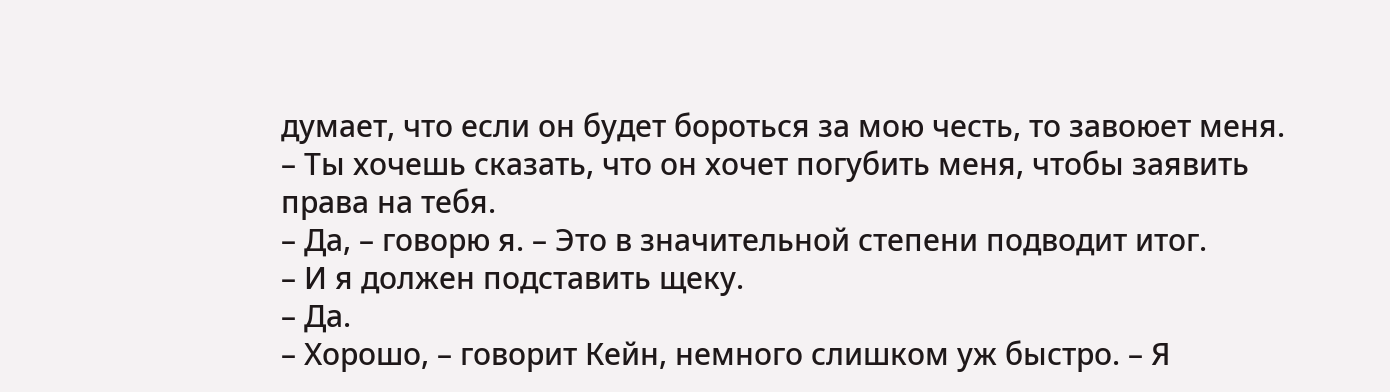думает, что если он будет бороться за мою честь, то завоюет меня.
– Ты хочешь сказать, что он хочет погубить меня, чтобы заявить права на тебя.
– Да, – говорю я. – Это в значительной степени подводит итог.
– И я должен подставить щеку.
– Да.
– Хорошо, – говорит Кейн, немного слишком уж быстро. – Я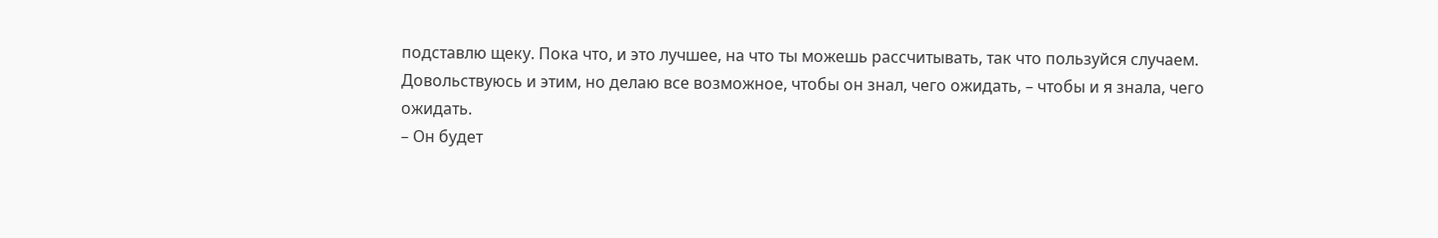подставлю щеку. Пока что, и это лучшее, на что ты можешь рассчитывать, так что пользуйся случаем.
Довольствуюсь и этим, но делаю все возможное, чтобы он знал, чего ожидать, – чтобы и я знала, чего ожидать.
– Он будет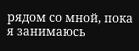рядом со мной, пока я занимаюсь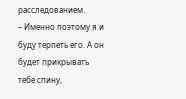расследованием.
– Именно поэтому я и буду терпеть его. А он будет прикрывать тебе спину,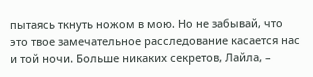пытаясь ткнуть ножом в мою. Но не забывай, что это твое замечательное расследование касается нас и той ночи. Больше никаких секретов, Лайла, –